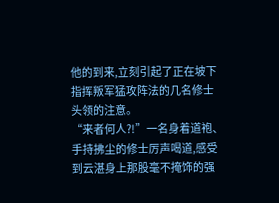他的到来,立刻引起了正在坡下指挥叛军猛攻阵法的几名修士头领的注意。
“来者何人?!”一名身着道袍、手持拂尘的修士厉声喝道,感受到云湛身上那股毫不掩饰的强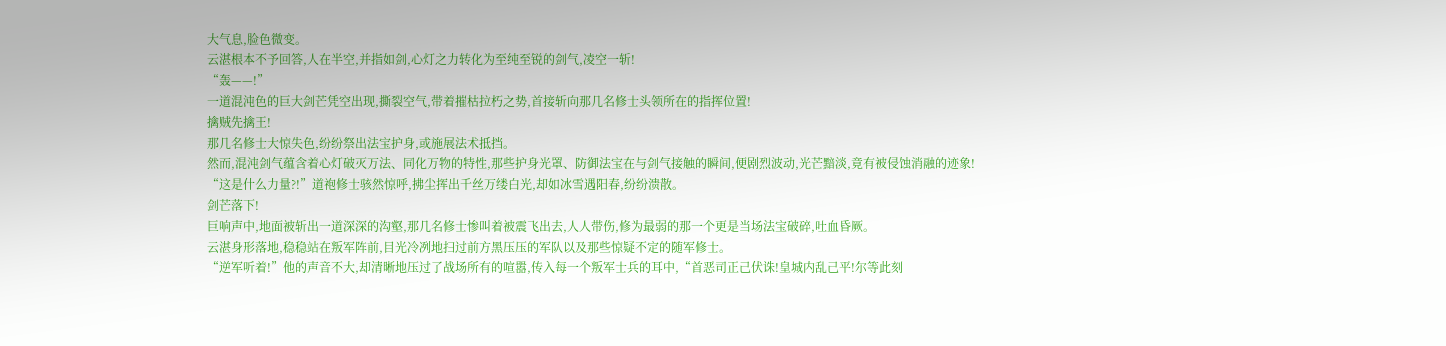大气息,脸色微变。
云湛根本不予回答,人在半空,并指如剑,心灯之力转化为至纯至锐的剑气,凌空一斩!
“轰——!”
一道混沌色的巨大剑芒凭空出现,撕裂空气,带着摧枯拉朽之势,首接斩向那几名修士头领所在的指挥位置!
擒贼先擒王!
那几名修士大惊失色,纷纷祭出法宝护身,或施展法术抵挡。
然而,混沌剑气蕴含着心灯破灭万法、同化万物的特性,那些护身光罩、防御法宝在与剑气接触的瞬间,便剧烈波动,光芒黯淡,竟有被侵蚀消融的迹象!
“这是什么力量?!”道袍修士骇然惊呼,拂尘挥出千丝万缕白光,却如冰雪遇阳春,纷纷溃散。
剑芒落下!
巨响声中,地面被斩出一道深深的沟壑,那几名修士惨叫着被震飞出去,人人带伤,修为最弱的那一个更是当场法宝破碎,吐血昏厥。
云湛身形落地,稳稳站在叛军阵前,目光冷冽地扫过前方黑压压的军队以及那些惊疑不定的随军修士。
“逆军听着!”他的声音不大,却清晰地压过了战场所有的喧嚣,传入每一个叛军士兵的耳中,“首恶司正己伏诛!皇城内乱己平!尔等此刻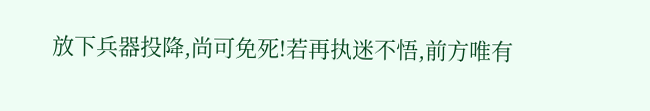放下兵器投降,尚可免死!若再执迷不悟,前方唯有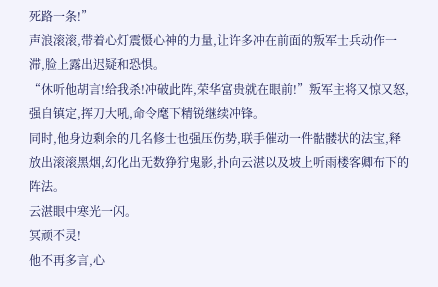死路一条!”
声浪滚滚,带着心灯震慑心神的力量,让许多冲在前面的叛军士兵动作一滞,脸上露出迟疑和恐惧。
“休听他胡言!给我杀!冲破此阵,荣华富贵就在眼前!”叛军主将又惊又怒,强自镇定,挥刀大吼,命令麾下精锐继续冲锋。
同时,他身边剩余的几名修士也强压伤势,联手催动一件骷髅状的法宝,释放出滚滚黑烟,幻化出无数狰狞鬼影,扑向云湛以及坡上听雨楼客卿布下的阵法。
云湛眼中寒光一闪。
冥顽不灵!
他不再多言,心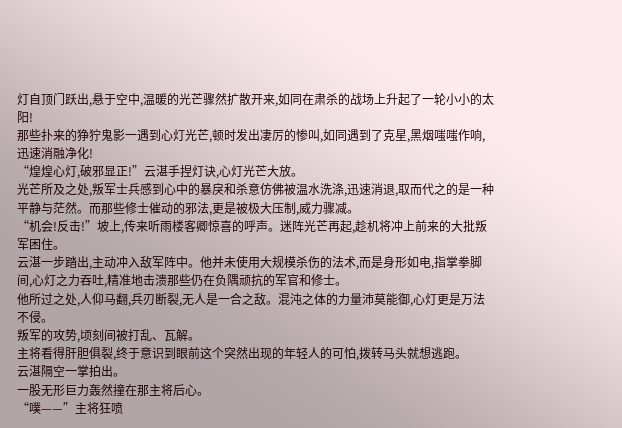灯自顶门跃出,悬于空中,温暖的光芒骤然扩散开来,如同在肃杀的战场上升起了一轮小小的太阳!
那些扑来的狰狞鬼影一遇到心灯光芒,顿时发出凄厉的惨叫,如同遇到了克星,黑烟嗤嗤作响,迅速消融净化!
“煌煌心灯,破邪显正!”云湛手捏灯诀,心灯光芒大放。
光芒所及之处,叛军士兵感到心中的暴戾和杀意仿佛被温水洗涤,迅速消退,取而代之的是一种平静与茫然。而那些修士催动的邪法,更是被极大压制,威力骤减。
“机会!反击!”坡上,传来听雨楼客卿惊喜的呼声。迷阵光芒再起,趁机将冲上前来的大批叛军困住。
云湛一步踏出,主动冲入敌军阵中。他并未使用大规模杀伤的法术,而是身形如电,指掌拳脚间,心灯之力吞吐,精准地击溃那些仍在负隅顽抗的军官和修士。
他所过之处,人仰马翻,兵刃断裂,无人是一合之敌。混沌之体的力量沛莫能御,心灯更是万法不侵。
叛军的攻势,顷刻间被打乱、瓦解。
主将看得肝胆俱裂,终于意识到眼前这个突然出现的年轻人的可怕,拨转马头就想逃跑。
云湛隔空一掌拍出。
一股无形巨力轰然撞在那主将后心。
“噗——”主将狂喷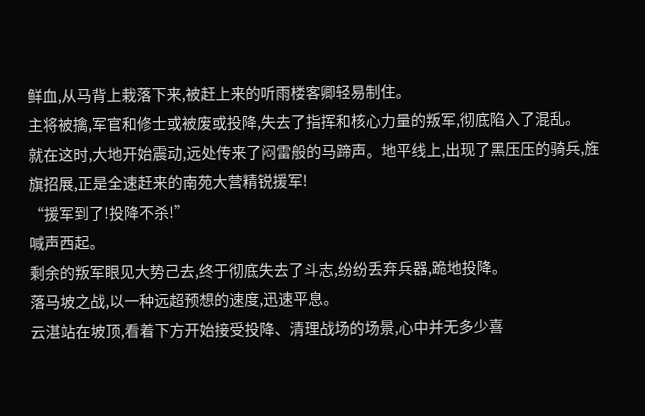鲜血,从马背上栽落下来,被赶上来的听雨楼客卿轻易制住。
主将被擒,军官和修士或被废或投降,失去了指挥和核心力量的叛军,彻底陷入了混乱。
就在这时,大地开始震动,远处传来了闷雷般的马蹄声。地平线上,出现了黑压压的骑兵,旌旗招展,正是全速赶来的南苑大营精锐援军!
“援军到了!投降不杀!”
喊声西起。
剩余的叛军眼见大势己去,终于彻底失去了斗志,纷纷丢弃兵器,跪地投降。
落马坡之战,以一种远超预想的速度,迅速平息。
云湛站在坡顶,看着下方开始接受投降、清理战场的场景,心中并无多少喜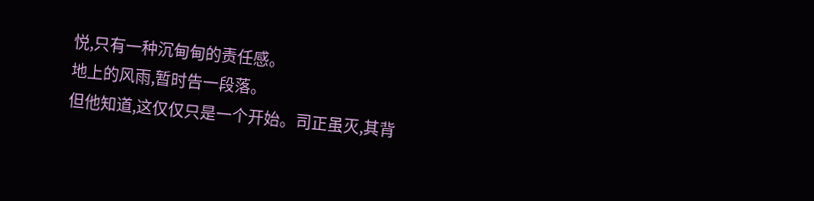悦,只有一种沉甸甸的责任感。
地上的风雨,暂时告一段落。
但他知道,这仅仅只是一个开始。司正虽灭,其背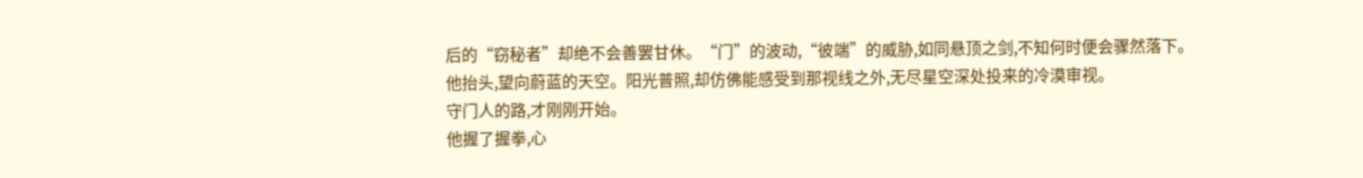后的“窃秘者”却绝不会善罢甘休。“门”的波动,“彼端”的威胁,如同悬顶之剑,不知何时便会骤然落下。
他抬头,望向蔚蓝的天空。阳光普照,却仿佛能感受到那视线之外,无尽星空深处投来的冷漠审视。
守门人的路,才刚刚开始。
他握了握拳,心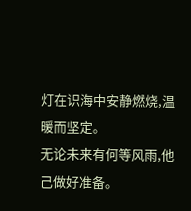灯在识海中安静燃烧,温暖而坚定。
无论未来有何等风雨,他己做好准备。